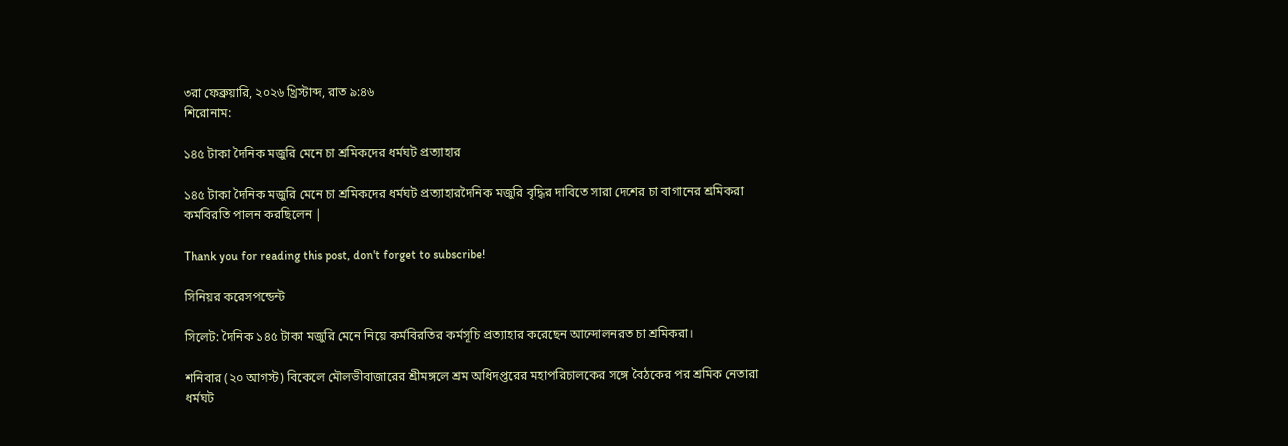৩রা ফেব্রুয়ারি, ২০২৬ খ্রিস্টাব্দ, রাত ৯:৪৬
শিরোনাম:

১৪৫ টাকা দৈনিক মজুরি মেনে চা শ্রমিকদের ধর্মঘট প্রত্যাহার

১৪৫ টাকা দৈনিক মজুরি মেনে চা শ্রমিকদের ধর্মঘট প্রত্যাহারদৈনিক মজুরি বৃদ্ধির দাবিতে সারা দেশের চা বাগানের শ্রমিকরা কর্মবিরতি পালন করছিলেন |

Thank you for reading this post, don't forget to subscribe!

সিনিয়র করেসপন্ডেন্ট

সিলেট: দৈনিক ১৪৫ টাকা মজুরি মেনে নিয়ে কর্মবিরতির কর্মসূচি প্রত্যাহার করেছেন আন্দোলনরত চা শ্রমিকরা।

শনিবার (২০ আগস্ট) বিকেলে মৌলভীবাজারের শ্রীমঙ্গলে শ্রম অধিদপ্তরের মহাপরিচালকের সঙ্গে বৈঠকের পর শ্রমিক নেতারা ধর্মঘট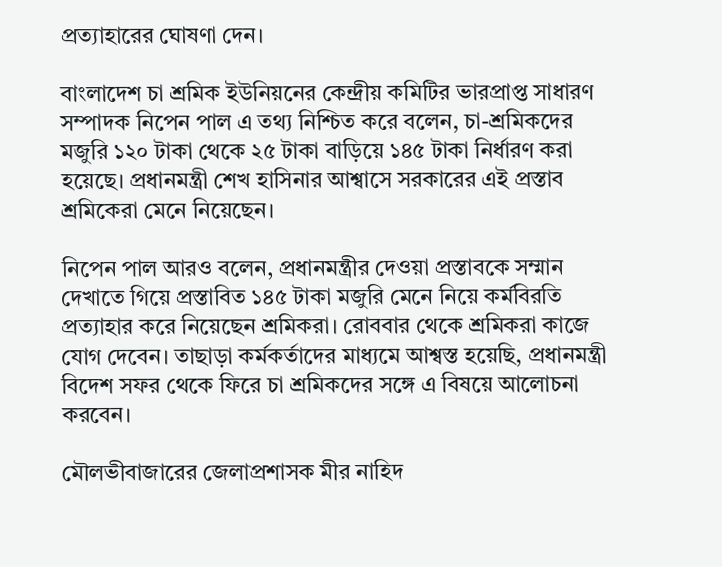প্রত্যাহারের ঘোষণা দেন।

বাংলাদেশ চা শ্রমিক ইউনিয়নের কেন্দ্রীয় কমিটির ভারপ্রাপ্ত সাধারণ সম্পাদক নিপেন পাল এ তথ্য নিশ্চিত করে বলেন, চা-শ্রমিকদের মজুরি ১২০ টাকা থেকে ২৫ টাকা বাড়িয়ে ১৪৫ টাকা নির্ধারণ করা হয়েছে। প্রধানমন্ত্রী শেখ হাসিনার আশ্বাসে সরকারের এই প্রস্তাব শ্রমিকেরা মেনে নিয়েছেন।

নিপেন পাল আরও বলেন, প্রধানমন্ত্রীর দেওয়া প্রস্তাবকে সম্মান দেখাতে গিয়ে প্রস্তাবিত ১৪৫ টাকা মজুরি মেনে নিয়ে কর্মবিরতি প্রত্যাহার করে নিয়েছেন শ্রমিকরা। রোববার থেকে শ্রমিকরা কাজে যোগ দেবেন। তাছাড়া কর্মকর্তাদের মাধ্যমে আশ্বস্ত হয়েছি, প্রধানমন্ত্রী বিদেশ সফর থেকে ফিরে চা শ্রমিকদের সঙ্গে এ বিষয়ে আলোচনা করবেন।

মৌলভীবাজারের জেলাপ্রশাসক মীর নাহিদ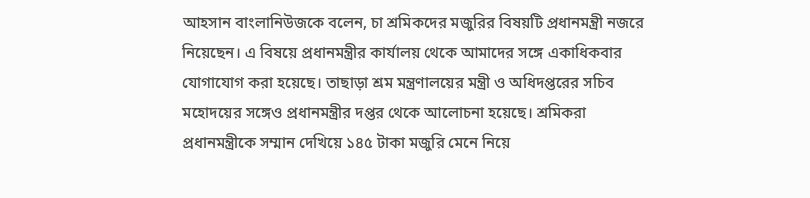আহসান বাংলানিউজকে বলেন, চা শ্রমিকদের মজুরির বিষয়টি প্রধানমন্ত্রী নজরে নিয়েছেন। এ বিষয়ে প্রধানমন্ত্রীর কার্যালয় থেকে আমাদের সঙ্গে একাধিকবার যোগাযোগ করা হয়েছে। তাছাড়া শ্রম মন্ত্রণালয়ের মন্ত্রী ও অধিদপ্তরের সচিব মহোদয়ের সঙ্গেও প্রধানমন্ত্রীর দপ্তর থেকে আলোচনা হয়েছে। শ্রমিকরা প্রধানমন্ত্রীকে সম্মান দেখিয়ে ১৪৫ টাকা মজুরি মেনে নিয়ে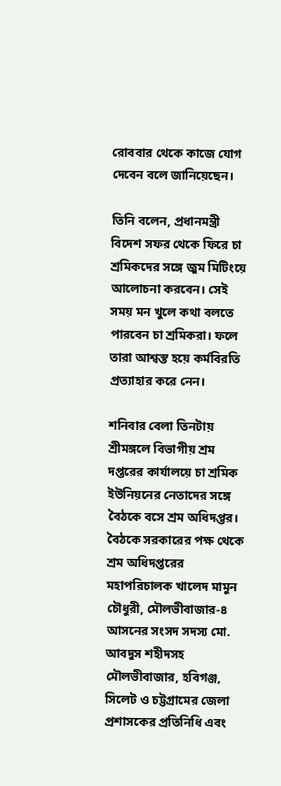রোববার থেকে কাজে যোগ দেবেন বলে জানিয়েছেন।

তিনি বলেন, প্রধানমন্ত্রী বিদেশ সফর থেকে ফিরে চা শ্রমিকদের সঙ্গে জুম মিটিংয়ে আলোচনা করবেন। সেই সময় মন খুলে কথা বলতে পারবেন চা শ্রমিকরা। ফলে তারা আশ্বস্ত হয়ে কর্মবিরতি প্রত্যাহার করে নেন।

শনিবার বেলা তিনটায় শ্রীমঙ্গলে বিভাগীয় শ্রম দপ্তরের কার্যালয়ে চা শ্রমিক ইউনিয়নের নেতাদের সঙ্গে বৈঠকে বসে শ্রম অধিদপ্তর। বৈঠকে সরকারের পক্ষ থেকে শ্রম অধিদপ্তরের মহাপরিচালক খালেদ মামুন চৌধুরী, মৌলভীবাজার-৪ আসনের সংসদ সদস্য মো. আবদুস শহীদসহ মৌলভীবাজার, হবিগঞ্জ, সিলেট ও চট্টগ্রামের জেলা প্রশাসকের প্রতিনিধি এবং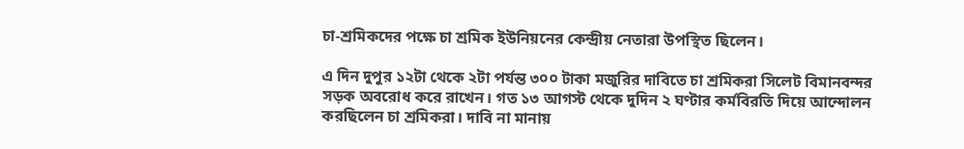চা-শ্রমিকদের পক্ষে চা শ্রমিক ইউনিয়নের কেন্দ্রীয় নেতারা উপস্থিত ছিলেন।

এ দিন দুপুর ১২টা থেকে ২টা পর্যন্ত ৩০০ টাকা মজুরির দাবিতে চা শ্রমিকরা সিলেট বিমানবন্দর সড়ক অবরোধ করে রাখেন। গত ১৩ আগস্ট থেকে দুদিন ২ ঘণ্টার কর্মবিরতি দিয়ে আন্দোলন করছিলেন চা শ্রমিকরা। দাবি না মানায়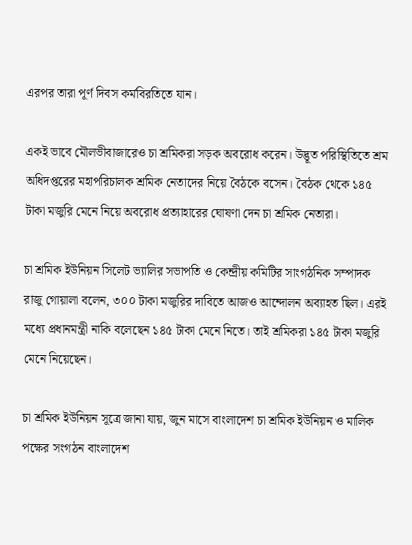এরপর তারা পূর্ণ দিবস কর্মবিরতিতে যান।

একই ভাবে মৌলভীবাজারেও চা শ্রমিকরা সড়ক অবরোধ করেন। উদ্ভূত পরিস্থিতিতে শ্রম অধিদপ্তরের মহাপরিচালক শ্রমিক নেতাদের নিয়ে বৈঠকে বসেন। বৈঠক থেকে ১৪৫ টাকা মজুরি মেনে নিয়ে অবরোধ প্রত্যাহারের ঘোষণা দেন চা শ্রমিক নেতারা।

চা শ্রমিক ইউনিয়ন সিলেট ভ্যালির সভাপতি ও কেন্দ্রীয় কমিটির সাংগঠনিক সম্পাদক রাজু গোয়ালা বলেন, ৩০০ টাকা মজুরির দাবিতে আজও আন্দোলন অব্যাহত ছিল। এরই মধ্যে প্রধানমন্ত্রী নাকি বলেছেন ১৪৫ টাকা মেনে নিতে। তাই শ্রমিকরা ১৪৫ টাকা মজুরি মেনে নিয়েছেন।

চা শ্রমিক ইউনিয়ন সূত্রে জানা যায়, জুন মাসে বাংলাদেশ চা শ্রমিক ইউনিয়ন ও মালিক পক্ষের সংগঠন বাংলাদেশ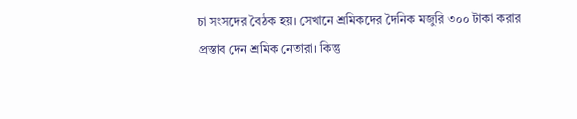চা সংসদের বৈঠক হয়। সেখানে শ্রমিকদের দৈনিক মজুরি ৩০০ টাকা করার প্রস্তাব দেন শ্রমিক নেতারা। কিন্তু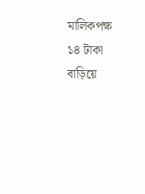মালিকপক্ষ ১৪ টাকা বাড়িয়ে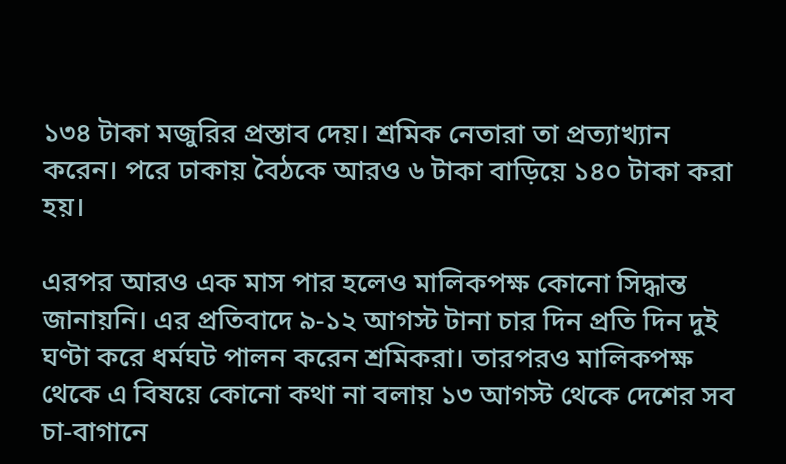১৩৪ টাকা মজুরির প্রস্তাব দেয়। শ্রমিক নেতারা তা প্রত্যাখ্যান করেন। পরে ঢাকায় বৈঠকে আরও ৬ টাকা বাড়িয়ে ১৪০ টাকা করা হয়।

এরপর আরও এক মাস পার হলেও মালিকপক্ষ কোনো সিদ্ধান্ত জানায়নি। এর প্রতিবাদে ৯-১২ আগস্ট টানা চার দিন প্রতি দিন দুই ঘণ্টা করে ধর্মঘট পালন করেন শ্রমিকরা। তারপরও মালিকপক্ষ থেকে এ বিষয়ে কোনো কথা না বলায় ১৩ আগস্ট থেকে দেশের সব চা-বাগানে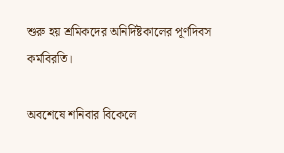শুরু হয় শ্রমিকদের অনির্দিষ্টকালের পূর্ণদিবস কর্মবিরতি।

অবশেষে শনিবার বিকেলে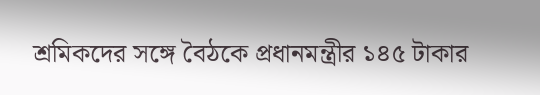শ্রমিকদের সঙ্গে বৈঠকে প্রধানমন্ত্রীর ১৪৫ টাকার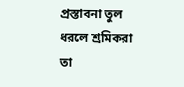প্রস্তাবনা তুল ধরলে শ্রমিকরা তা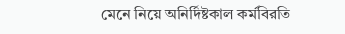মেনে নিয়ে অনির্দিষ্টকাল কর্মবিরতি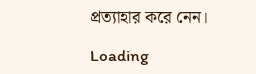প্রত্যাহার করে নেন।

Loading